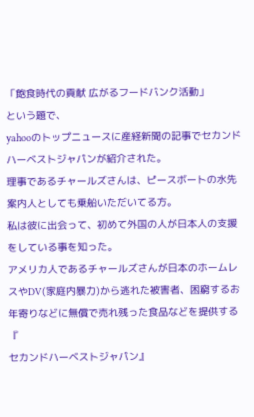「飽食時代の貢献 広がるフードバンク活動」
という題で、
yahooのトップニュースに産経新聞の記事でセカンドハーベストジャパンが紹介された。
理事であるチャールズさんは、ピースボートの水先案内人としても乗船いただいてる方。
私は彼に出会って、初めて外国の人が日本人の支援をしている事を知った。
アメリカ人であるチャールズさんが日本のホームレスやDV(家庭内暴力)から逃れた被害者、困窮するお年寄りなどに無償で売れ残った食品などを提供する『
セカンドハーベストジャパン』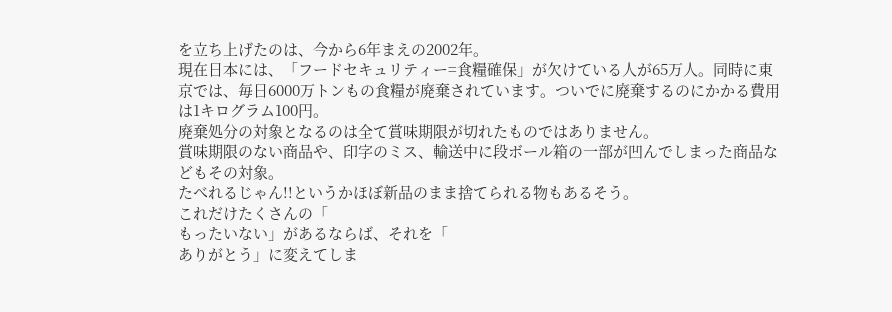を立ち上げたのは、今から6年まえの2002年。
現在日本には、「フードセキュリティー=食糧確保」が欠けている人が65万人。同時に東京では、毎日6000万トンもの食糧が廃棄されています。ついでに廃棄するのにかかる費用は1キログラム100円。
廃棄処分の対象となるのは全て賞味期限が切れたものではありません。
賞味期限のない商品や、印字のミス、輸送中に段ボール箱の一部が凹んでしまった商品などもその対象。
たべれるじゃん!!というかほぼ新品のまま捨てられる物もあるそう。
これだけたくさんの「
もったいない」があるならば、それを「
ありがとう」に変えてしま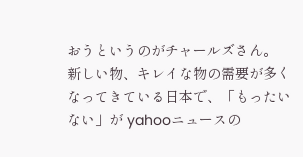おうというのがチャールズさん。
新しい物、キレイな物の需要が多くなってきている日本で、「もったいない」が yahooニュースの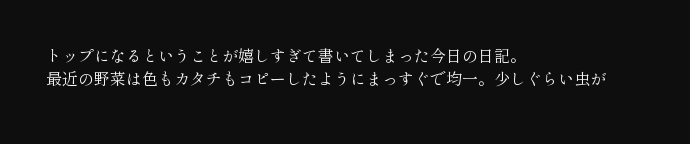トップになるということが嬉しすぎて書いてしまった今日の日記。
最近の野菜は色もカタチもコピーしたようにまっすぐで均一。少しぐらい虫が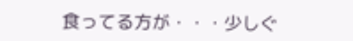食ってる方が・・・少しぐ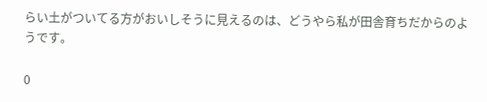らい土がついてる方がおいしそうに見えるのは、どうやら私が田舎育ちだからのようです。

0